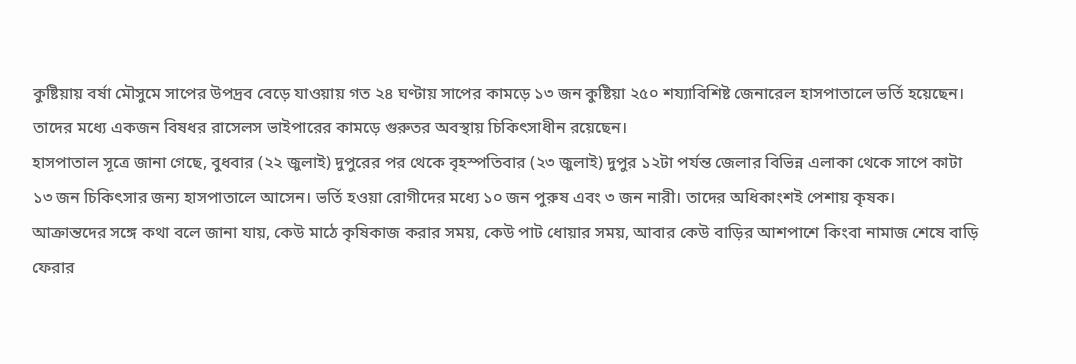কুষ্টিয়ায় বর্ষা মৌসুমে সাপের উপদ্রব বেড়ে যাওয়ায় গত ২৪ ঘণ্টায় সাপের কামড়ে ১৩ জন কুষ্টিয়া ২৫০ শয্যাবিশিষ্ট জেনারেল হাসপাতালে ভর্তি হয়েছেন। তাদের মধ্যে একজন বিষধর রাসেলস ভাইপারের কামড়ে গুরুতর অবস্থায় চিকিৎসাধীন রয়েছেন।
হাসপাতাল সূত্রে জানা গেছে, বুধবার (২২ জুলাই) দুপুরের পর থেকে বৃহস্পতিবার (২৩ জুলাই) দুপুর ১২টা পর্যন্ত জেলার বিভিন্ন এলাকা থেকে সাপে কাটা ১৩ জন চিকিৎসার জন্য হাসপাতালে আসেন। ভর্তি হওয়া রোগীদের মধ্যে ১০ জন পুরুষ এবং ৩ জন নারী। তাদের অধিকাংশই পেশায় কৃষক।
আক্রান্তদের সঙ্গে কথা বলে জানা যায়, কেউ মাঠে কৃষিকাজ করার সময়, কেউ পাট ধোয়ার সময়, আবার কেউ বাড়ির আশপাশে কিংবা নামাজ শেষে বাড়ি ফেরার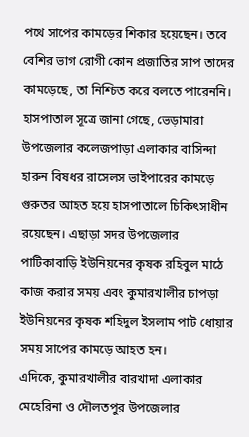পথে সাপের কামড়ের শিকার হয়েছেন। তবে বেশির ভাগ রোগী কোন প্রজাতির সাপ তাদের কামড়েছে, তা নিশ্চিত করে বলতে পারেননি।
হাসপাতাল সূত্রে জানা গেছে, ভেড়ামারা উপজেলার কলেজপাড়া এলাকার বাসিন্দা হারুন বিষধর রাসেলস ভাইপারের কামড়ে গুরুতর আহত হয়ে হাসপাতালে চিকিৎসাধীন রয়েছেন। এছাড়া সদর উপজেলার পাটিকাবাড়ি ইউনিয়নের কৃষক রহিবুল মাঠে কাজ করার সময় এবং কুমারখালীর চাপড়া ইউনিয়নের কৃষক শহিদুল ইসলাম পাট ধোয়ার সময় সাপের কামড়ে আহত হন।
এদিকে, কুমারখালীর বারখাদা এলাকার মেহেরিনা ও দৌলতপুর উপজেলার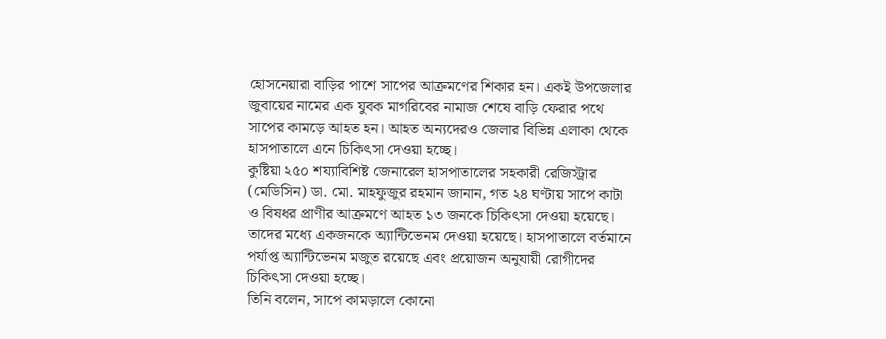হোসনেয়ারা বাড়ির পাশে সাপের আক্রমণের শিকার হন। একই উপজেলার জুবায়ের নামের এক যুবক মাগরিবের নামাজ শেষে বাড়ি ফেরার পথে সাপের কামড়ে আহত হন। আহত অন্যদেরও জেলার বিভিন্ন এলাকা থেকে হাসপাতালে এনে চিকিৎসা দেওয়া হচ্ছে।
কুষ্টিয়া ২৫০ শয্যাবিশিষ্ট জেনারেল হাসপাতালের সহকারী রেজিস্ট্রার (মেডিসিন) ডা. মো. মাহফুজুর রহমান জানান, গত ২৪ ঘণ্টায় সাপে কাটা ও বিষধর প্রাণীর আক্রমণে আহত ১৩ জনকে চিকিৎসা দেওয়া হয়েছে। তাদের মধ্যে একজনকে অ্যান্টিভেনম দেওয়া হয়েছে। হাসপাতালে বর্তমানে পর্যাপ্ত অ্যান্টিভেনম মজুত রয়েছে এবং প্রয়োজন অনুযায়ী রোগীদের চিকিৎসা দেওয়া হচ্ছে।
তিনি বলেন, সাপে কামড়ালে কোনো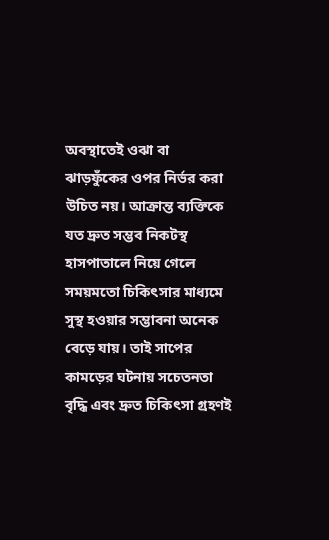অবস্থাতেই ওঝা বা ঝাড়ফুঁকের ওপর নির্ভর করা উচিত নয়। আক্রান্ত ব্যক্তিকে যত দ্রুত সম্ভব নিকটস্থ হাসপাতালে নিয়ে গেলে সময়মতো চিকিৎসার মাধ্যমে সুস্থ হওয়ার সম্ভাবনা অনেক বেড়ে যায়। তাই সাপের কামড়ের ঘটনায় সচেতনতা বৃদ্ধি এবং দ্রুত চিকিৎসা গ্রহণই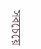সবচেয়ে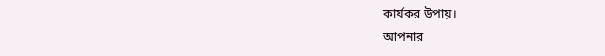কার্যকর উপায়।
আপনার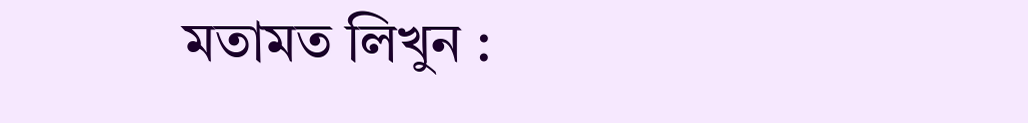মতামত লিখুন :